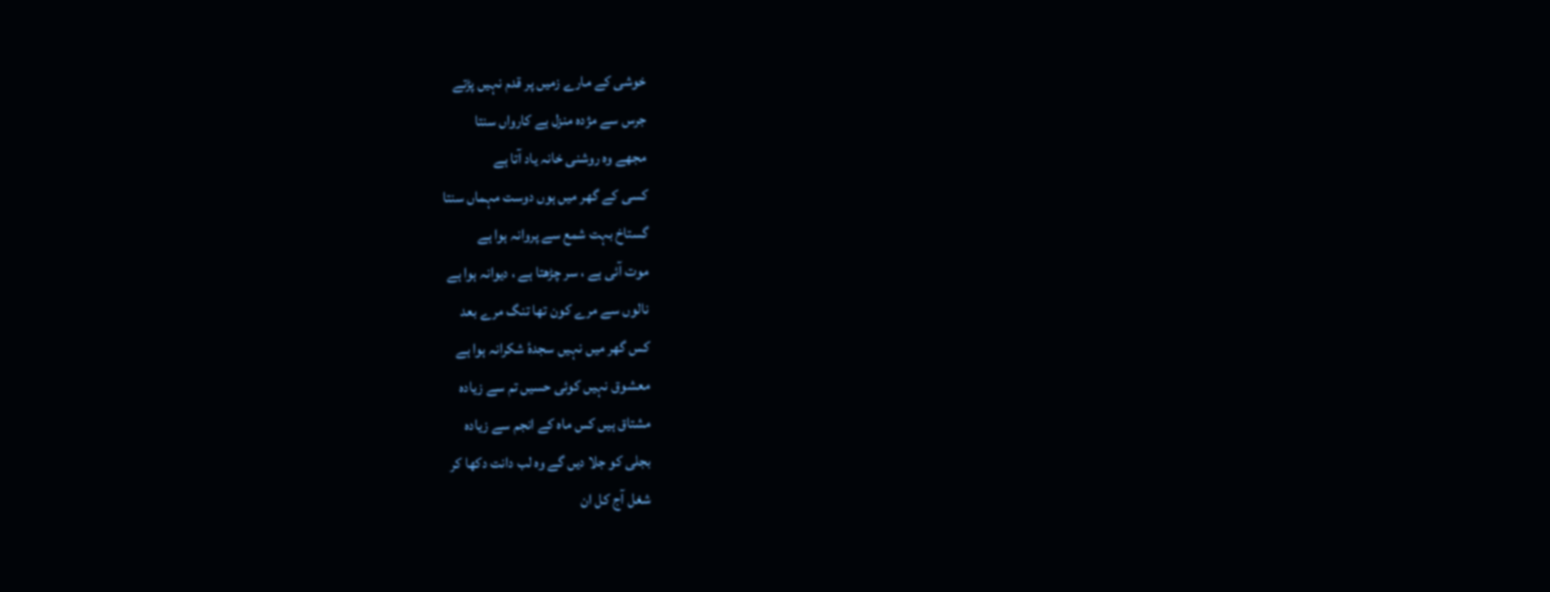خوشی کے مارے زمیں پر قدم نہیں پڑتے
جرس سے مژدہ منزل ہے کارواں سنتا
مجھے وہ روشنی خانہ یاد آتا ہے
کسی کے گھر میں ہوں دوست مہماں سنتا
گستاخ بہت شمع سے پروانہ ہوا ہے
موت آئی ہے ، سر چڑھتا ہے ، دیوانہ ہوا ہے
نالوں سے مرے کون تھا تنگ مرے بعد
کس گھر میں نہیں سجدۂ شکرانہ ہوا ہے
معشوق نہیں کوئی حسیں تم سے زیادہ
مشتاق ہیں کس ماہ کے انجم سے زیادہ
بجلی کو جلا دیں گے وہ لب دانت دکھا کر
شغل آج کل ان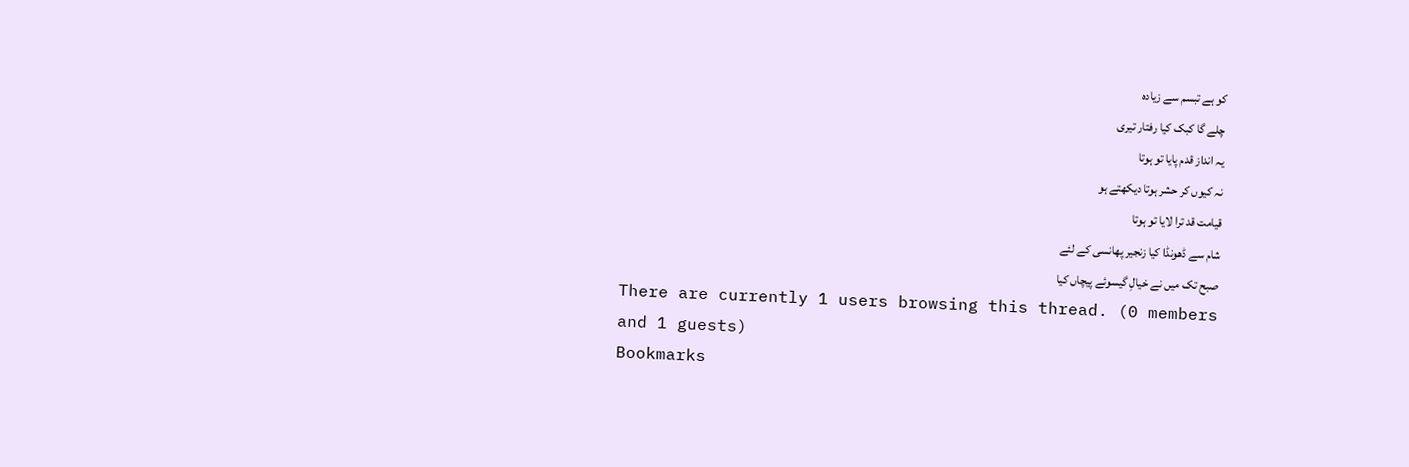کو ہے تبسم سے زیادہ
چلے گا کبک کیا رفتار تیری
یہ انداز قدم پایا تو ہوتا
نہ کیوں کر حشر ہوتا دیکھتے ہو
قیامت قد ترا لایا تو ہوتا
شام سے ڈھونڈا کیا زنجیر پھانسی کے لئے
صبح تک میں نے خیالِ گیسوئے پیچاں کیا
There are currently 1 users browsing this thread. (0 members and 1 guests)
Bookmarks